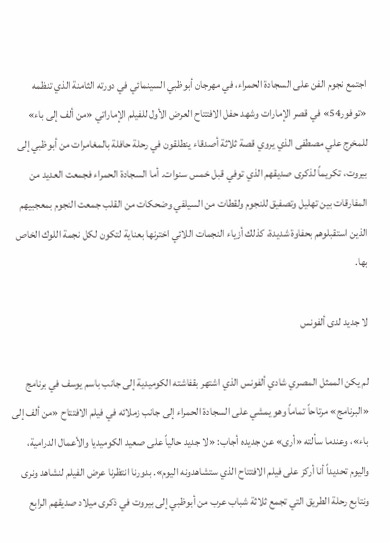اجتمع نجوم الفن على السجادة الحمراء، في مهرجان أبوظبي السينمائي في دورته الثامنة الذي تنظمه «توفور54» في قصر الإمارات وشهد حفل الافتتاح العرض الأول للفيلم الإماراتي «من ألف إلى باء» للمخرج علي مصطفى الذي يروي قصة ثلاثة أصدقاء ينطلقون في رحلة حافلة بالمغامرات من أبوظبي إلى بيروت، تكريماً لذكرى صديقهم الذي توفي قبل خمس سنوات. أما السجادة الحمراء فجمعت العديد من المفارقات بين تهليل وتصفيق للنجوم ولقطات من السيلفي وضحكات من القلب جمعت النجوم بمعجبيهم الذين استقبلوهم بحفاوة شديدة، كذلك أزياء النجمات اللائي اخترنها بعناية لتكون لكل نجمة اللوك الخاص بها.

لا جديد لدى ألفونس

لم يكن الممثل المصري شادي ألفونس الذي اشتهر بقفاشته الكوميدية إلى جانب باسم يوسف في برنامج «البرنامج» مرتاحاً تماماً وهو يمشي على السجادة الحمراء إلى جانب زملائه في فيلم الافتتاح «من ألف إلى باء»، وعندما سألته «أرى» عن جديده أجاب: «لا جديد حالياً على صعيد الكوميديا والأعمال الدرامية، واليوم تحديداً أنا أركز على فيلم الافتتاح الذي ستشاهدونه اليوم». بدورنا انتظرنا عرض الفيلم لنشاهد ونرى ونتابع رحلة الطريق التي تجمع ثلاثة شباب عرب من أبوظبي إلى بيروت في ذكرى ميلاد صديقهم الرابع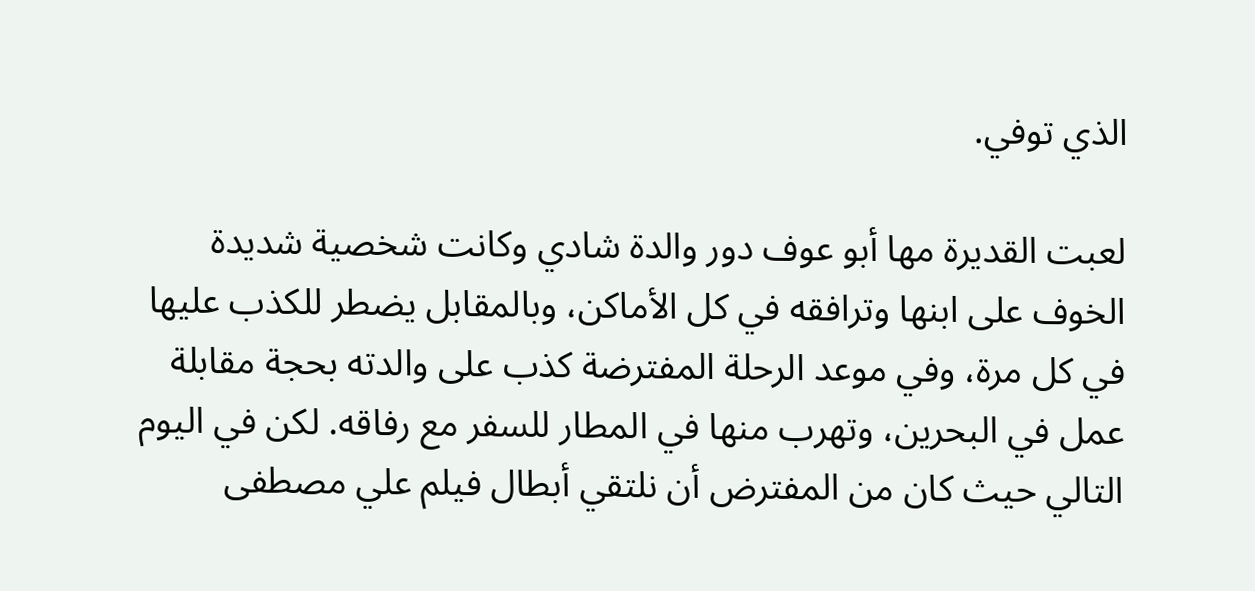الذي توفي.

لعبت القديرة مها أبو عوف دور والدة شادي وكانت شخصية شديدة الخوف على ابنها وترافقه في كل الأماكن، وبالمقابل يضطر للكذب عليها في كل مرة، وفي موعد الرحلة المفترضة كذب على والدته بحجة مقابلة عمل في البحرين، وتهرب منها في المطار للسفر مع رفاقه. لكن في اليوم التالي حيث كان من المفترض أن نلتقي أبطال فيلم علي مصطفى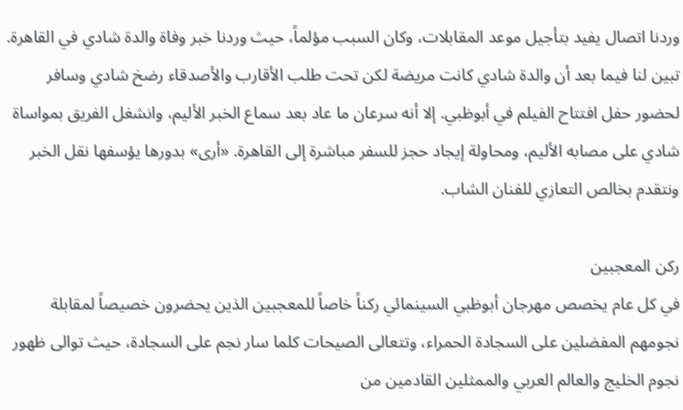وردنا اتصال يفيد بتأجيل موعد المقابلات، وكان السبب مؤلماً، حيث وردنا خبر وفاة والدة شادي في القاهرة. تبين لنا فيما بعد أن والدة شادي كانت مريضة لكن تحت طلب الأقارب والأصدقاء رضخ شادي وسافر لحضور حفل افتتاح الفيلم في أبوظبي. إلا أنه سرعان ما عاد بعد سماع الخبر الأليم، وانشغل الفريق بمواساة شادي على مصابه الأليم، ومحاولة إيجاد حجز للسفر مباشرة إلى القاهرة. «أرى» بدورها يؤسفها نقل الخبر ونتقدم بخالص التعازي للفنان الشاب.

ركن المعجبين
في كل عام يخصص مهرجان أبوظبي السينمائي ركناً خاصاً للمعجبين الذين يحضرون خصيصاً لمقابلة نجومهم المفضلين على السجادة الحمراء، وتتعالى الصيحات كلما سار نجم على السجادة، حيث توالى ظهور نجوم الخليج والعالم العربي والممثلين القادمين من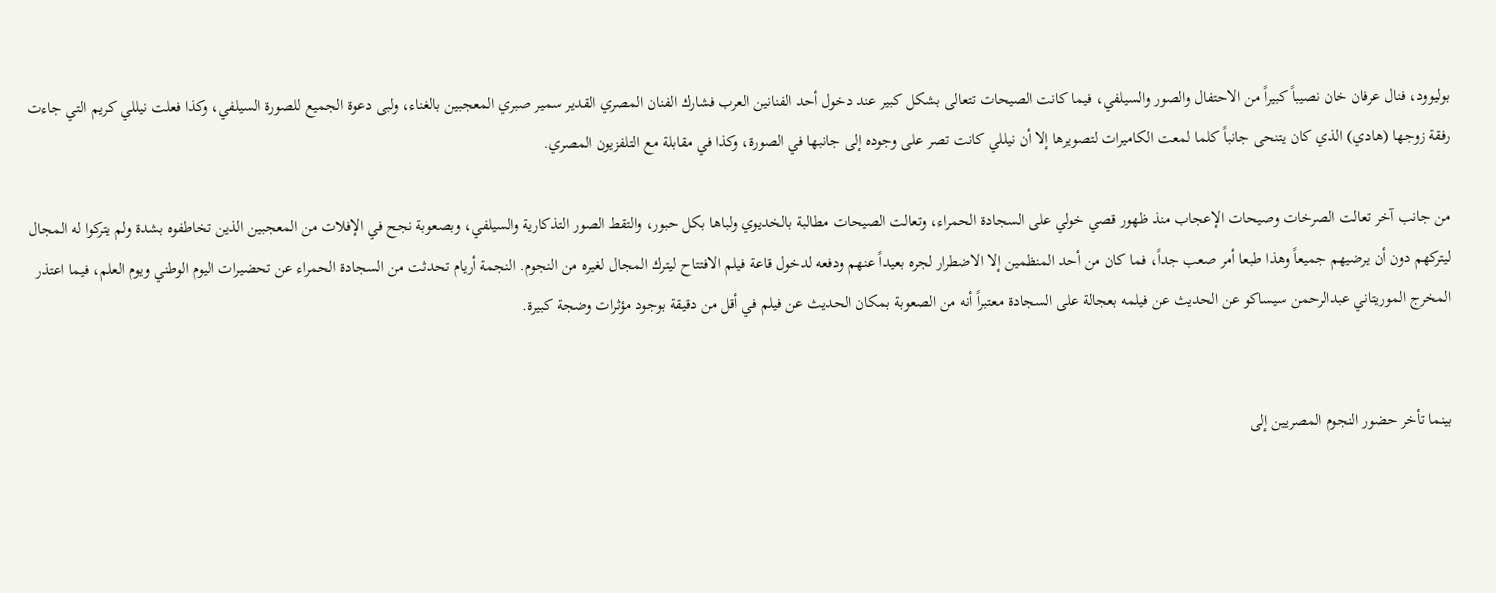بوليوود، فنال عرفان خان نصيباً كبيراً من الاحتفال والصور والسيلفي، فيما كانت الصيحات تتعالى بشكل كبير عند دخول أحد الفنانين العرب فشارك الفنان المصري القدير سمير صبري المعجبين بالغناء، ولبى دعوة الجميع للصورة السيلفي، وكذا فعلت نيللي كريم التي جاءت رفقة زوجها (هادي) الذي كان يتنحى جانباً كلما لمعت الكاميرات لتصويرها إلا أن نيللي كانت تصر على وجوده إلى جانبها في الصورة، وكذا في مقابلة مع التلفزيون المصري.

من جانب آخر تعالت الصرخات وصيحات الإعجاب منذ ظهور قصي خولي على السجادة الحمراء، وتعالت الصيحات مطالبة بالخديوي ولباها بكل حبور، والتقط الصور التذكارية والسيلفي، وبصعوبة نجح في الإفلات من المعجبين الذين تخاطفوه بشدة ولم يتركوا له المجال ليتركهم دون أن يرضيهم جميعاً وهذا طبعا أمر صعب جداً، فما كان من أحد المنظمين إلا الاضطرار لجره بعيداً عنهم ودفعه لدخول قاعة فيلم الافتتاح ليترك المجال لغيره من النجوم. النجمة أريام تحدثت من السجادة الحمراء عن تحضيرات اليوم الوطني ويوم العلم، فيما اعتذر المخرج الموريتاني عبدالرحمن سيساكو عن الحديث عن فيلمه بعجالة على السجادة معتبراً أنه من الصعوبة بمكان الحديث عن فيلم في أقل من دقيقة بوجود مؤثرات وضجة كبيرة.


بينما تأخر حضور النجوم المصريين إلى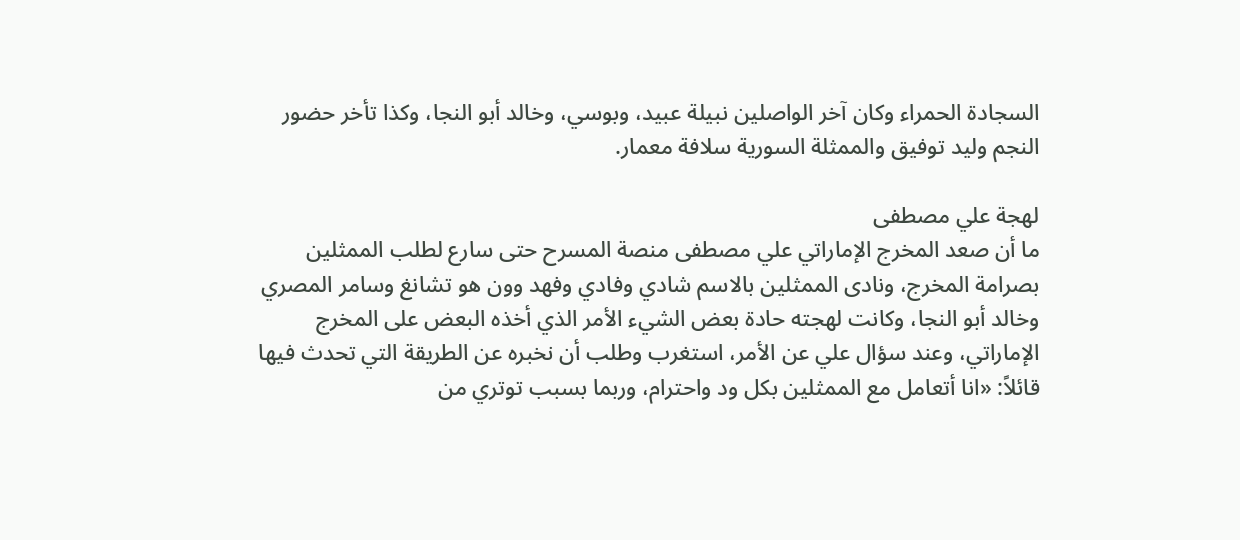السجادة الحمراء وكان آخر الواصلين نبيلة عبيد، وبوسي، وخالد أبو النجا، وكذا تأخر حضور النجم وليد توفيق والممثلة السورية سلافة معمار.

لهجة علي مصطفى
ما أن صعد المخرج الإماراتي علي مصطفى منصة المسرح حتى سارع لطلب الممثلين بصرامة المخرج، ونادى الممثلين بالاسم شادي وفادي وفهد وون هو تشانغ وسامر المصري وخالد أبو النجا، وكانت لهجته حادة بعض الشيء الأمر الذي أخذه البعض على المخرج الإماراتي، وعند سؤال علي عن الأمر، استغرب وطلب أن نخبره عن الطريقة التي تحدث فيها قائلاً: «انا أتعامل مع الممثلين بكل ود واحترام، وربما بسبب توتري من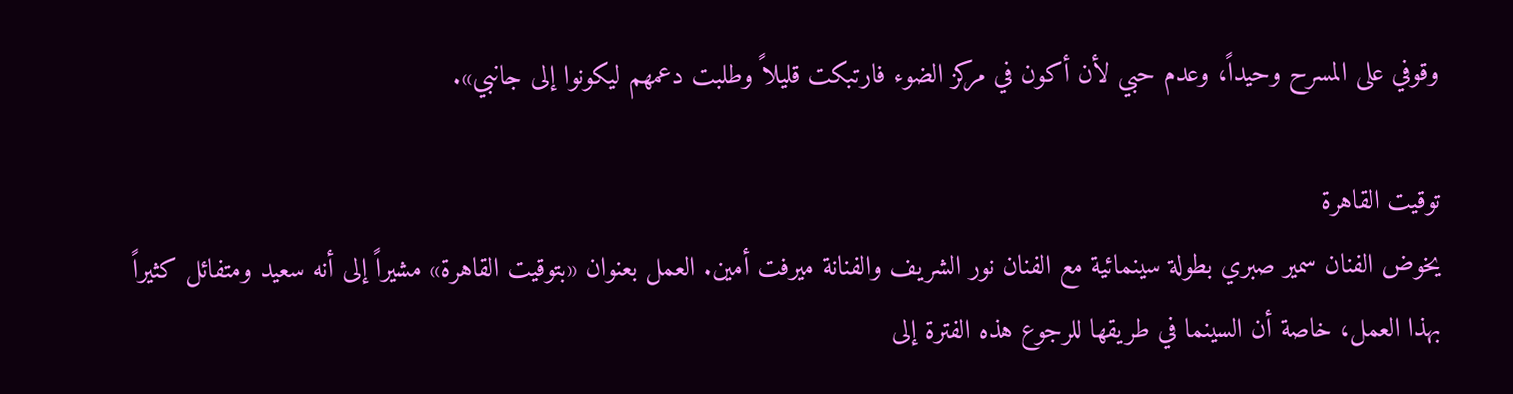وقوفي على المسرح وحيداً، وعدم حبي لأن أكون في مركز الضوء فارتبكت قليلاً وطلبت دعمهم ليكونوا إلى جانبي».

توقيت القاهرة
يخوض الفنان سمير صبري بطولة سينمائية مع الفنان نور الشريف والفنانة ميرفت أمين. العمل بعنوان «بتوقيت القاهرة» مشيراً إلى أنه سعيد ومتفائل كثيراً بهذا العمل، خاصة أن السينما في طريقها للرجوع هذه الفترة إلى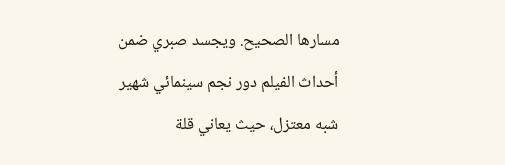مسارها الصحيح. ويجسد صبري ضمن أحداث الفيلم دور نجم سينمائي شهير شبه معتزل، حيث يعاني قلة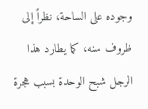وجوده على الساحة، نظراً إلى ظروف سنه، كما يطارد هذا الرجل شبح الوحدة بسبب هجرة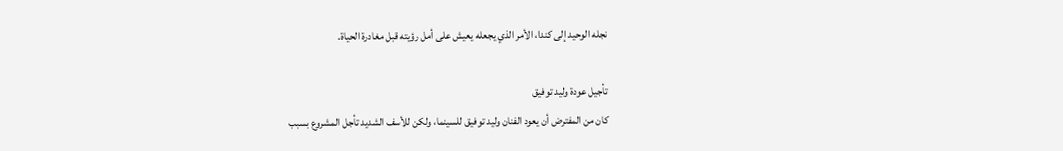نجله الوحيد إلى كندا، الأمر الذي يجعله يعيش على أمل رؤيته قبل مغادرة الحياة.

تأجيل عودة وليد توفيق
كان من المفترض أن يعود الفنان وليد توفيق للسينما، ولكن للأسف الشديد تأجل المشروع بسبب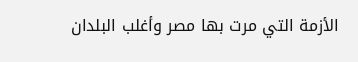الأزمة التي مرت بها مصر وأغلب البلدان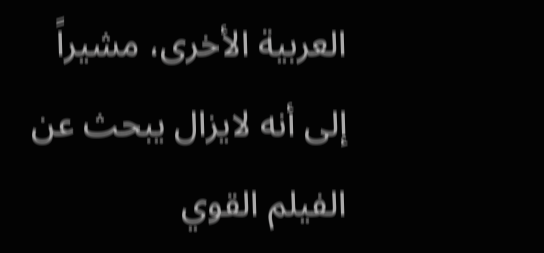العربية الأخرى، مشيراً إلى أنه لايزال يبحث عن الفيلم القوي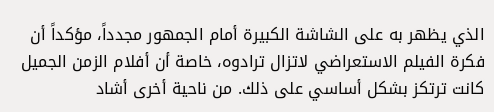الذي يظهر به على الشاشة الكبيرة أمام الجمهور مجدداً، مؤكداً أن فكرة الفيلم الاستعراضي لاتزال ترادوه، خاصة أن أفلام الزمن الجميل كانت ترتكز بشكل أساسي على ذلك. من ناحية أخرى أشاد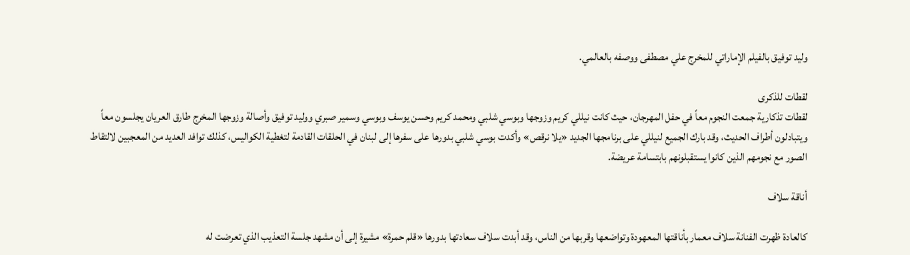وليد توفيق بالفيلم الإماراتي للمخرج علي مصطفى ووصفه بالعالمي.

لقطات للذكرى
لقطات تذكارية جمعت النجوم معاً في حفل المهرجان، حيث كانت نيللي كريم وزوجها وبوسي شلبي ومحمد كريم وحسن يوسف وبوسي وسمير صبري ووليد توفيق وأصالة وزوجها المخرج طارق العريان يجلسون معاً ويتبادلون أطراف الحديث، وقد بارك الجميع لنيللي على برنامجها الجديد «يلا نرقص» وأكدت بوسي شلبي بدورها على سفرها إلى لبنان في الحلقات القادمة لتغطية الكواليس، كذلك توافد العديد من المعجبين لالتقاط الصور مع نجومهم الذين كانوا يستقبلونهم بابتسامة عريضة.

أناقة سلاف

كالعادة ظهرت الفنانة سلاف معمار بأناقتها المعهودة وتواضعها وقربها من الناس، وقد أبدت سلاف سعادتها بدورها «قلم حمرة» مشيرة إلى أن مشهد جلسة التعذيب الذي تعرضت له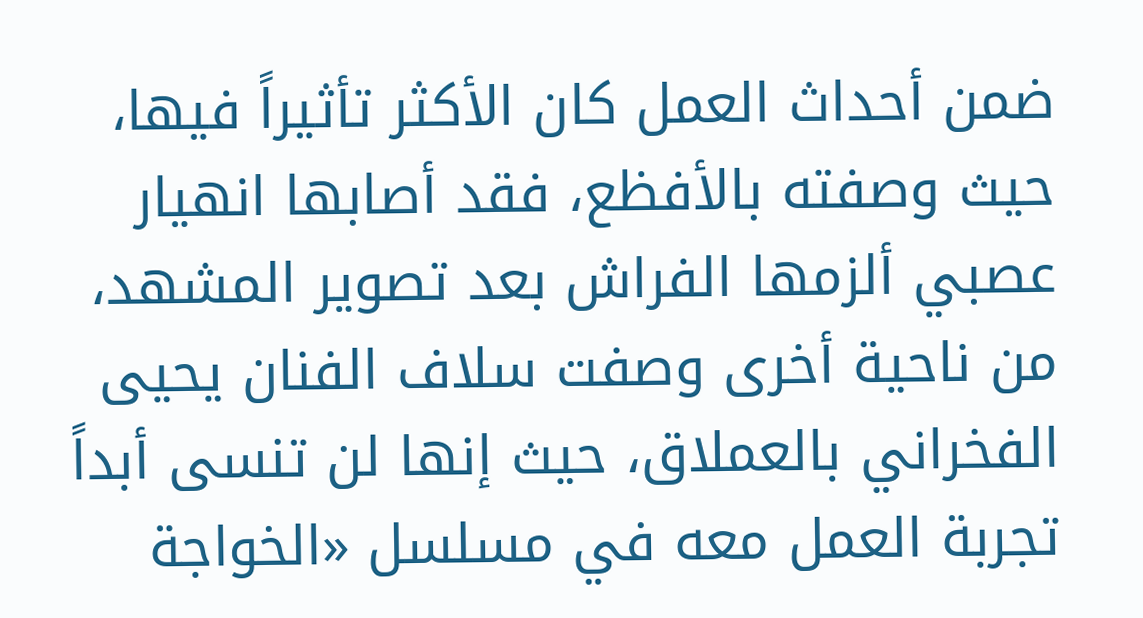ضمن أحداث العمل كان الأكثر تأثيراً فيها، حيث وصفته بالأفظع، فقد أصابها انهيار عصبي ألزمها الفراش بعد تصوير المشهد، من ناحية أخرى وصفت سلاف الفنان يحيى الفخراني بالعملاق، حيث إنها لن تنسى أبداً تجربة العمل معه في مسلسل «الخواجة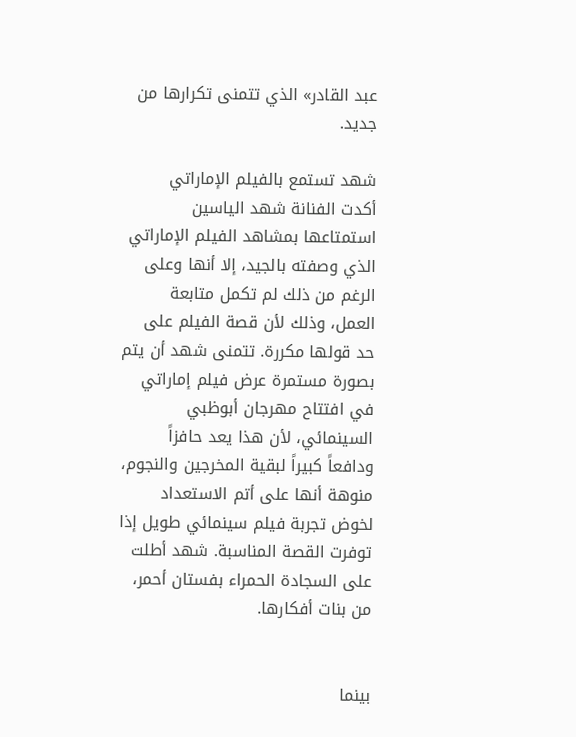عبد القادر» الذي تتمنى تكرارها من جديد.

شهد تستمع بالفيلم الإماراتي
أكدت الفنانة شهد الياسين استمتاعها بمشاهد الفيلم الإماراتي الذي وصفته بالجيد، إلا أنها وعلى الرغم من ذلك لم تكمل متابعة العمل، وذلك لأن قصة الفيلم على حد قولها مكررة. تتمنى شهد أن يتم بصورة مستمرة عرض فيلم إماراتي في افتتاح مهرجان أبوظبي السينمائي، لأن هذا يعد حافزاً ودافعاً كبيراً لبقية المخرجين والنجوم، منوهة أنها على أتم الاستعداد لخوض تجربة فيلم سينمائي طويل إذا توفرت القصة المناسبة. شهد أطلت على السجادة الحمراء بفستان أحمر، من بنات أفكارها.


بينما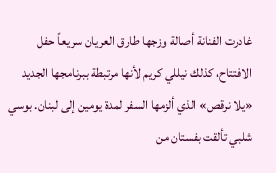غادرت الفنانة أصالة وزجها طارق العريان سريعاً حفل الافتتاح، كذلك نيللي كريم لأنها مرتبطة ببرنامجها الجديد «يلا نرقص» الذي ألزمها السفر لمدة يومين إلى لبنان. بوسي شلبي تألقت بفستان من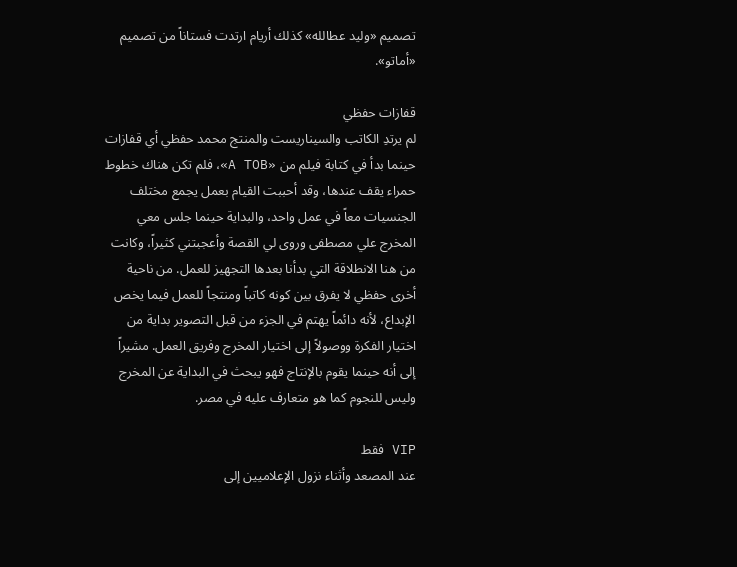تصميم «وليد عطالله» كذلك أريام ارتدت فستاناً من تصميم «أماتو».

قفازات حفظي
لم يرتدِ الكاتب والسيناريست والمنتج محمد حفظي أي قفازات حينما بدأ في كتابة فيلم من «A TOB»، فلم تكن هناك خطوط حمراء يقف عندها، وقد أحببت القيام بعمل يجمع مختلف الجنسيات معاً في عمل واحد، والبداية حينما جلس معي المخرج علي مصطفى وروى لي القصة وأعجبتني كثيراً، وكانت من هنا الانطلاقة التي بدأنا بعدها التجهيز للعمل. من ناحية أخرى حفظي لا يفرق بين كونه كاتباً ومنتجاً للعمل فيما يخص الإبداع، لأنه دائماً يهتم في الجزء من قبل التصوير بداية من اختيار الفكرة ووصولاً إلى اختيار المخرج وفريق العمل. مشيراً إلى أنه حينما يقوم بالإنتاج فهو يبحث في البداية عن المخرج وليس للنجوم كما هو متعارف عليه في مصر.

VIP فقط
عند المصعد وأثناء نزول الإعلاميين إلى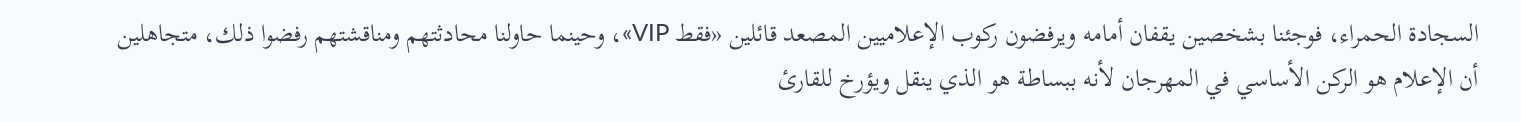السجادة الحمراء، فوجئنا بشخصين يقفان أمامه ويرفضون ركوب الإعلاميين المصعد قائلين «فقط VIP»، وحينما حاولنا محادثتهم ومناقشتهم رفضوا ذلك، متجاهلين أن الإعلام هو الركن الأساسي في المهرجان لأنه ببساطة هو الذي ينقل ويؤرخ للقارئ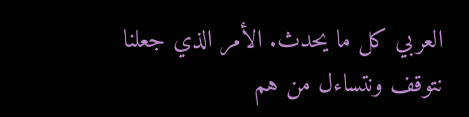العربي كل ما يحدث. الأمر الذي جعلنا نتوقف ونتساءل من هم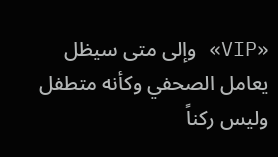«VIP» وإلى متى سيظل يعامل الصحفي وكأنه متطفل وليس ركناً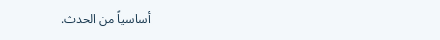أساسياً من الحدث.